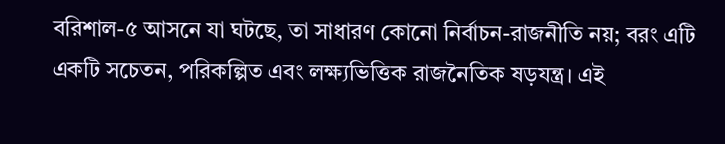বরিশাল-৫ আসনে যা ঘটছে, তা সাধারণ কোনো নির্বাচন-রাজনীতি নয়; বরং এটি একটি সচেতন, পরিকল্পিত এবং লক্ষ্যভিত্তিক রাজনৈতিক ষড়যন্ত্র। এই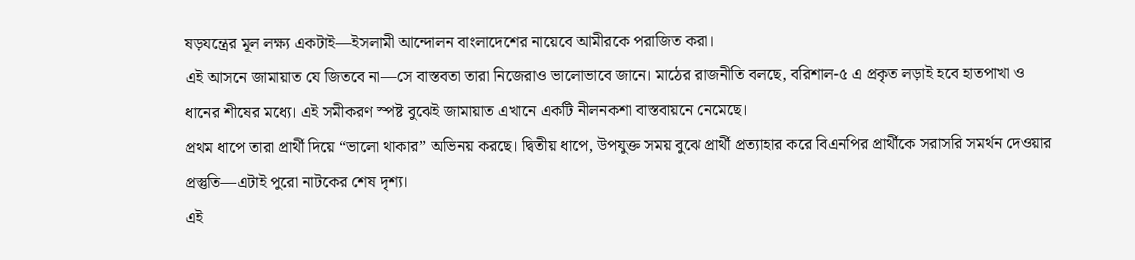ষড়যন্ত্রের মূল লক্ষ্য একটাই—ইসলামী আন্দোলন বাংলাদেশের নায়েবে আমীরকে পরাজিত করা।
এই আসনে জামায়াত যে জিতবে না—সে বাস্তবতা তারা নিজেরাও ভালোভাবে জানে। মাঠের রাজনীতি বলছে, বরিশাল-৫ এ প্রকৃত লড়াই হবে হাতপাখা ও ধানের শীষের মধ্যে। এই সমীকরণ স্পষ্ট বুঝেই জামায়াত এখানে একটি নীলনকশা বাস্তবায়নে নেমেছে।
প্রথম ধাপে তারা প্রার্থী দিয়ে “ভালো থাকার” অভিনয় করছে। দ্বিতীয় ধাপে, উপযুক্ত সময় বুঝে প্রার্থী প্রত্যাহার করে বিএনপির প্রার্থীকে সরাসরি সমর্থন দেওয়ার প্রস্তুতি—এটাই পুরো নাটকের শেষ দৃশ্য।
এই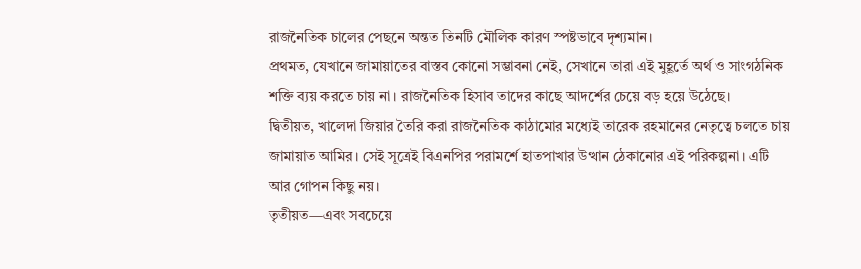রাজনৈতিক চালের পেছনে অন্তত তিনটি মৌলিক কারণ স্পষ্টভাবে দৃশ্যমান।
প্রথমত, যেখানে জামায়াতের বাস্তব কোনো সম্ভাবনা নেই, সেখানে তারা এই মুহূর্তে অর্থ ও সাংগঠনিক শক্তি ব্যয় করতে চায় না। রাজনৈতিক হিসাব তাদের কাছে আদর্শের চেয়ে বড় হয়ে উঠেছে।
দ্বিতীয়ত, খালেদা জিয়ার তৈরি করা রাজনৈতিক কাঠামোর মধ্যেই তারেক রহমানের নেতৃত্বে চলতে চায় জামায়াত আমির। সেই সূত্রেই বিএনপির পরামর্শে হাতপাখার উত্থান ঠেকানোর এই পরিকল্পনা। এটি আর গোপন কিছু নয়।
তৃতীয়ত—এবং সবচেয়ে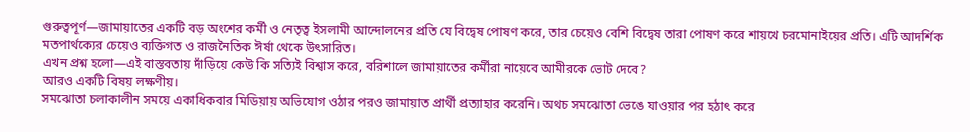গুরুত্বপূর্ণ—জামায়াতের একটি বড় অংশের কর্মী ও নেতৃত্ব ইসলামী আন্দোলনের প্রতি যে বিদ্বেষ পোষণ করে, তার চেয়েও বেশি বিদ্বেষ তারা পোষণ করে শায়খে চরমোনাইয়ের প্রতি। এটি আদর্শিক মতপার্থক্যের চেয়েও ব্যক্তিগত ও রাজনৈতিক ঈর্ষা থেকে উৎসারিত।
এখন প্রশ্ন হলো—এই বাস্তবতায় দাঁড়িয়ে কেউ কি সত্যিই বিশ্বাস করে, বরিশালে জামায়াতের কর্মীরা নায়েবে আমীরকে ভোট দেবে?
আরও একটি বিষয় লক্ষণীয়।
সমঝোতা চলাকালীন সময়ে একাধিকবার মিডিয়ায় অভিযোগ ওঠার পরও জামায়াত প্রার্থী প্রত্যাহার করেনি। অথচ সমঝোতা ভেঙে যাওয়ার পর হঠাৎ করে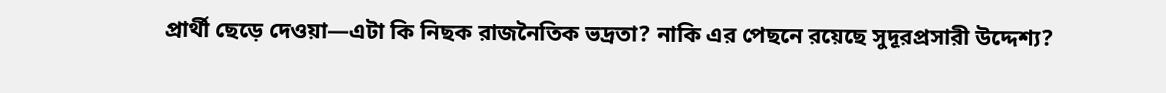প্রার্থী ছেড়ে দেওয়া—এটা কি নিছক রাজনৈতিক ভদ্রতা? নাকি এর পেছনে রয়েছে সুদূরপ্রসারী উদ্দেশ্য?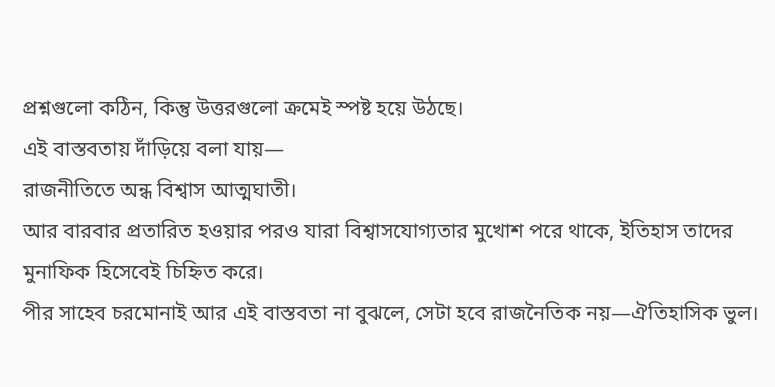প্রশ্নগুলো কঠিন, কিন্তু উত্তরগুলো ক্রমেই স্পষ্ট হয়ে উঠছে।
এই বাস্তবতায় দাঁড়িয়ে বলা যায়—
রাজনীতিতে অন্ধ বিশ্বাস আত্মঘাতী।
আর বারবার প্রতারিত হওয়ার পরও যারা বিশ্বাসযোগ্যতার মুখোশ পরে থাকে, ইতিহাস তাদের মুনাফিক হিসেবেই চিহ্নিত করে।
পীর সাহেব চরমোনাই আর এই বাস্তবতা না বুঝলে, সেটা হবে রাজনৈতিক নয়—ঐতিহাসিক ভুল।